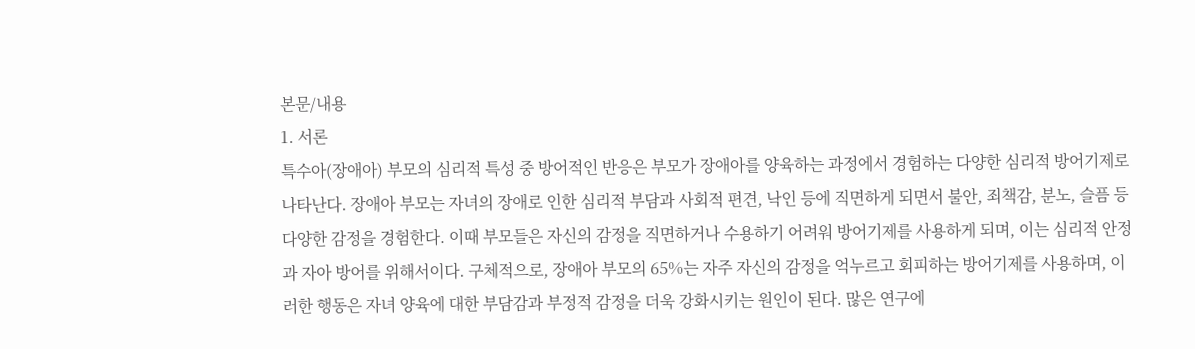본문/내용
1. 서론
특수아(장애아) 부모의 심리적 특성 중 방어적인 반응은 부모가 장애아를 양육하는 과정에서 경험하는 다양한 심리적 방어기제로 나타난다. 장애아 부모는 자녀의 장애로 인한 심리적 부담과 사회적 편견, 낙인 등에 직면하게 되면서 불안, 죄책감, 분노, 슬픔 등 다양한 감정을 경험한다. 이때 부모들은 자신의 감정을 직면하거나 수용하기 어려워 방어기제를 사용하게 되며, 이는 심리적 안정과 자아 방어를 위해서이다. 구체적으로, 장애아 부모의 65%는 자주 자신의 감정을 억누르고 회피하는 방어기제를 사용하며, 이러한 행동은 자녀 양육에 대한 부담감과 부정적 감정을 더욱 강화시키는 원인이 된다. 많은 연구에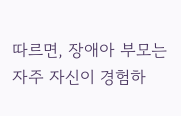따르면, 장애아 부모는 자주 자신이 경험하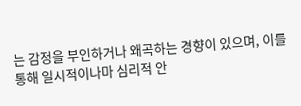는 감정을 부인하거나 왜곡하는 경향이 있으며, 이를 통해 일시적이나마 심리적 안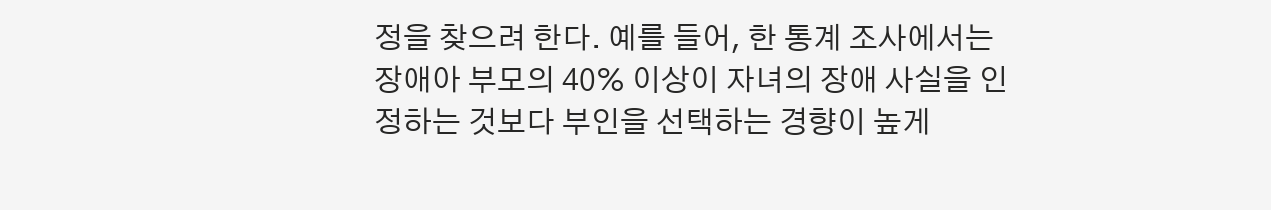정을 찾으려 한다. 예를 들어, 한 통계 조사에서는 장애아 부모의 40% 이상이 자녀의 장애 사실을 인정하는 것보다 부인을 선택하는 경향이 높게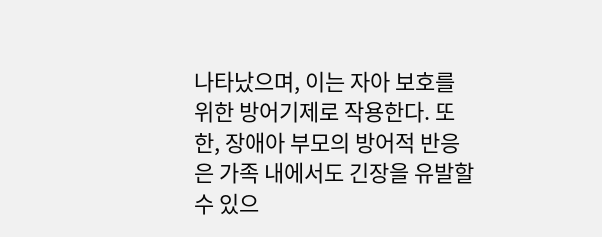나타났으며, 이는 자아 보호를 위한 방어기제로 작용한다. 또한, 장애아 부모의 방어적 반응은 가족 내에서도 긴장을 유발할 수 있으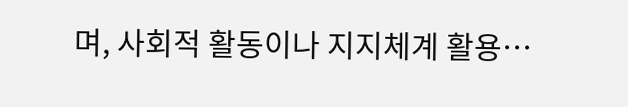며, 사회적 활동이나 지지체계 활용…